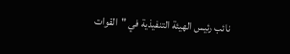نائب رئيس الهيئة التنفيذية في "القوات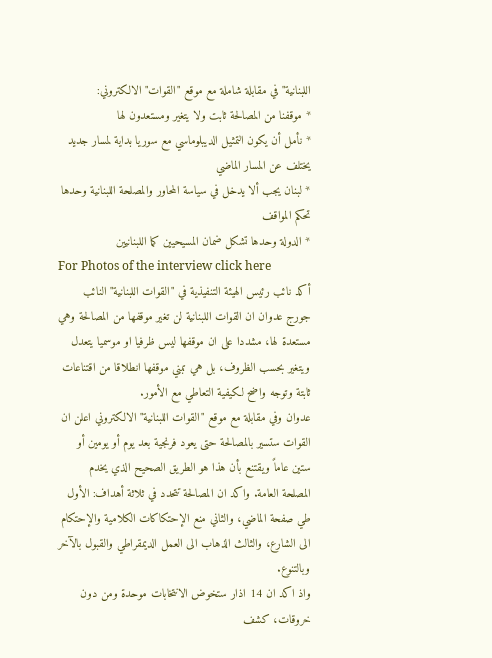اللبنانية" في مقابلة شاملة مع موقع "القوات" الالكتروني:
* موقفنا من المصالحة ثابت ولا يتغير ومستعدون لها
* نأمل أن يكون التمثيل الديبلوماسي مع سوريا بداية لمسار جديد يختلف عن المسار الماضي
* لبنان يجب ألا يدخل في سياسة المحاور والمصلحة اللبنانية وحدها تحكم المواقف
* الدولة وحدها تشكل ضمان المسيحيين كما اللبنانيين
For Photos of the interview click here
أكد نائب رئيس الهيئة التنفيذية في "القوات اللبنانية" النائب جورج عدوان ان القوات اللبنانية لن تغير موقفها من المصالحة وهي مستعدة لها، مشددا على ان موقفها ليس ظرفيا او موسميا يتعدل ويتغير بحسب الظروف، بل هي تبني موقفها انطلاقا من اقتناعات ثابتة وتوجه واضح لكيفية التعاطي مع الأمور.
عدوان وفي مقابلة مع موقع "القوات اللبنانية" الالكتروني اعلن ان القوات ستسير بالمصالحة حتى يعود فرنجية بعد يوم أو يومين أو ستين عاماً ويقتنع بأن هذا هو الطريق الصحيح الذي يخدم المصلحة العامة. واكد ان المصالحة تتحدد في ثلاثة أهداف: الأول طي صفحة الماضي، والثاني منع الإحتكاكات الكلامية والإحتكام الى الشارع، والثالث الذهاب الى العمل الديمقراطي والقبول بالآخر وبالتنوع.
واذ اكد ان 14 اذار ستخوض الانتخابات موحدة ومن دون خروقات، كشف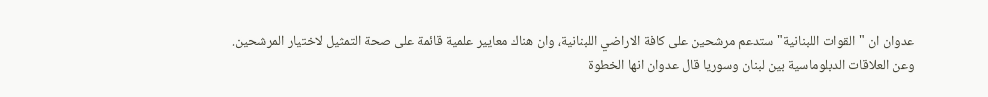عدوان ان "القوات اللبنانية" ستدعم مرشحين على كافة الاراضي اللبنانية، وان هناك معايير علمية قائمة على صحة التمثيل لاختيار المرشحين.
وعن العلاقات الدبلوماسية بين لبنان وسوريا قال عدوان انها الخطوة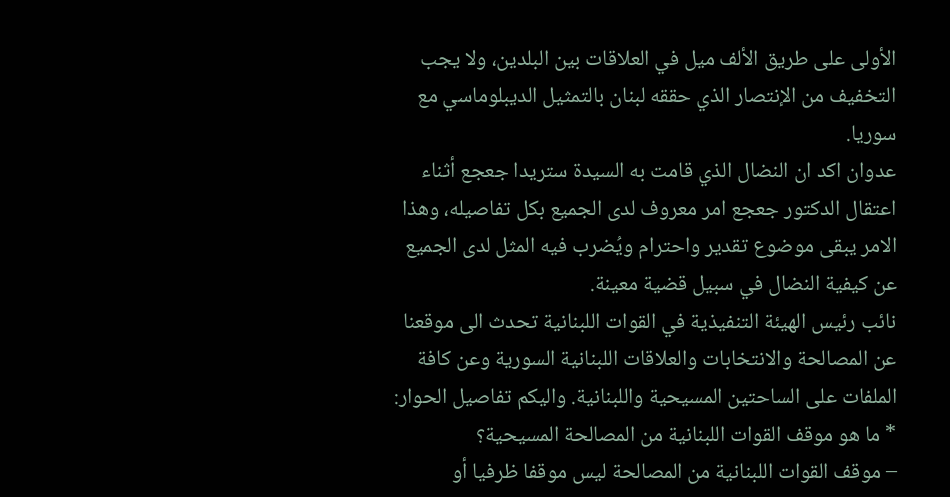الأولى على طريق الألف ميل في العلاقات بين البلدين، ولا يجب التخفيف من الإنتصار الذي حققه لبنان بالتمثيل الديبلوماسي مع سوريا.
عدوان اكد ان النضال الذي قامت به السيدة ستريدا جعجع أثناء اعتقال الدكتور جعجع امر معروف لدى الجميع بكل تفاصيله، وهذا الامر يبقى موضوع تقدير واحترام ويُضرب فيه المثل لدى الجميع عن كيفية النضال في سبيل قضية معينة.
نائب رئيس الهيئة التنفيذية في القوات اللبنانية تحدث الى موقعنا عن المصالحة والانتخابات والعلاقات اللبنانية السورية وعن كافة الملفات على الساحتين المسيحية واللبنانية. واليكم تفاصيل الحوار:
* ما هو موقف القوات اللبنانية من المصالحة المسيحية؟
– موقف القوات اللبنانية من المصالحة ليس موقفا ظرفيا أو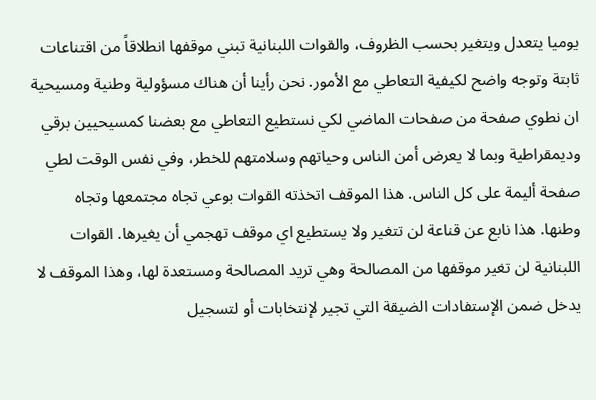يوميا يتعدل ويتغير بحسب الظروف، والقوات اللبنانية تبني موقفها انطلاقاً من اقتناعات ثابتة وتوجه واضح لكيفية التعاطي مع الأمور. نحن رأينا أن هناك مسؤولية وطنية ومسيحية ان نطوي صفحة من صفحات الماضي لكي نستطيع التعاطي مع بعضنا كمسيحيين برقي وديمقراطية وبما لا يعرض أمن الناس وحياتهم وسلامتهم للخطر، وفي نفس الوقت لطي صفحة أليمة على كل الناس. هذا الموقف اتخذته القوات بوعي تجاه مجتمعها وتجاه وطنها. هذا نابع عن قناعة لن تتغير ولا يستطيع اي موقف تهجمي أن يغيرها. القوات اللبنانية لن تغير موقفها من المصالحة وهي تريد المصالحة ومستعدة لها، وهذا الموقف لا يدخل ضمن الإستفادات الضيقة التي تجير لإنتخابات أو لتسجيل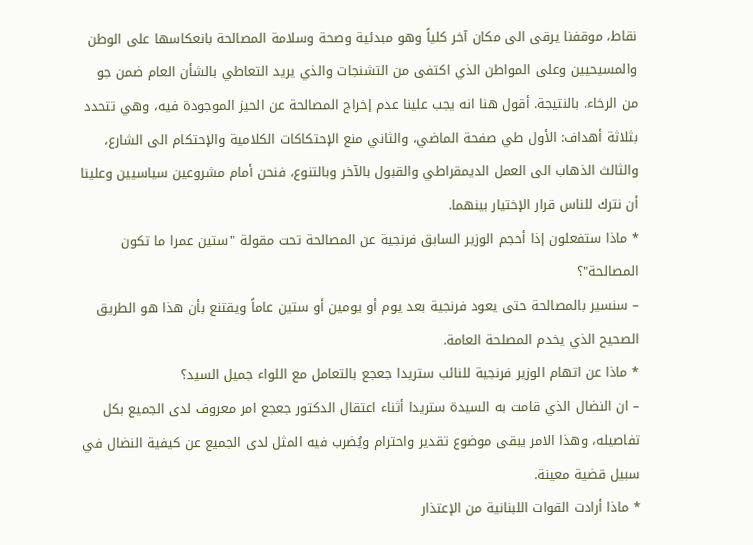نقاط، موقفنا يرقى الى مكان آخر كلياً وهو مبدئية وصحة وسلامة المصالحة بانعكاسها على الوطن والمسيحيين وعلى المواطن الذي اكتفى من التشنجات والذي يريد التعاطي بالشأن العام ضمن جو من الرخاء. بالنتيجة. أقول هنا انه يجب علينا عدم إخراج المصالحة عن الحيز الموجودة فيه، وهي تتحدد بثلاثة أهداف: الأول طي صفحة الماضي، والثاني منع الإحتكاكات الكلامية والإحتكام الى الشارع، والثالث الذهاب الى العمل الديمقراطي والقبول بالآخر وبالتنوع، فنحن أمام مشروعين سياسيين وعلينا أن نترك للناس قرار الإختيار بينهما.
* ماذا ستفعلون إذا أحجم الوزير السابق فرنجية عن المصالحة تحت مقولة "ستين عمرا ما تكون المصالحة"؟
– سنسير بالمصالحة حتى يعود فرنجية بعد يوم أو يومين أو ستين عاماً ويقتنع بأن هذا هو الطريق الصحيح الذي يخدم المصلحة العامة.
* ماذا عن اتهام الوزير فرنجية للنائب ستريدا جعجع بالتعامل مع اللواء جميل السيد؟
– ان النضال الذي قامت به السيدة ستريدا أثناء اعتقال الدكتور جعجع امر معروف لدى الجميع بكل تفاصيله، وهذا الامر يبقى موضوع تقدير واحترام ويُضرب فيه المثل لدى الجميع عن كيفية النضال في سبيل قضية معينة.
* ماذا أرادت القوات اللبنانية من الإعتذار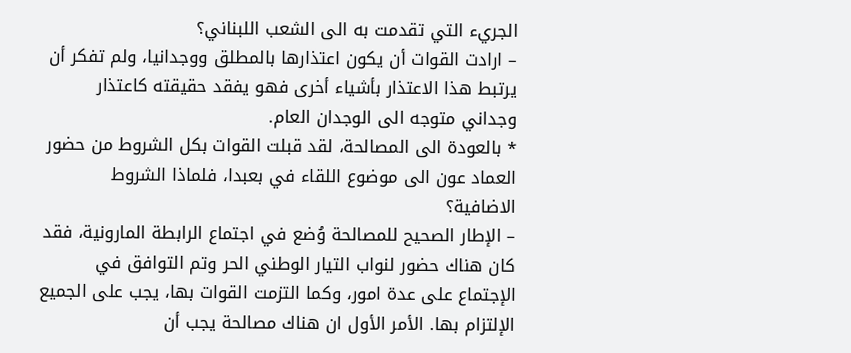الجريء التي تقدمت به الى الشعب اللبناني؟
– ارادت القوات أن يكون اعتذارها بالمطلق ووجدانيا، ولم تفكر أن يرتبط هذا الاعتذار بأشياء أخرى فهو يفقد حقيقته كاعتذار وجداني متوجه الى الوجدان العام.
* بالعودة الى المصالحة، لقد قبلت القوات بكل الشروط من حضور العماد عون الى موضوع اللقاء في بعبدا، فلماذا الشروط الاضافية؟
– الإطار الصحيح للمصالحة وُضع في اجتماع الرابطة المارونية، فقد كان هناك حضور لنواب التيار الوطني الحر وتم التوافق في الإجتماع على عدة امور، وكما التزمت القوات بها، يجب على الجميع الإلتزام بها. الأمر الأول ان هناك مصالحة يجب أن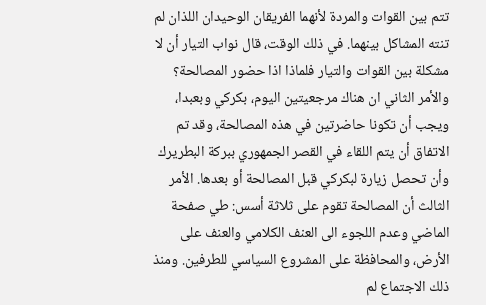تتم بين القوات والمردة لأنهما الفريقان الوحيدان اللذان لم تنته المشاكل بينهما. في ذلك الوقت، قال نواب التيار أن لا مشكلة بين القوات والتيار فلماذا اذا حضور المصالحة؟ والأمر الثاني ان هناك مرجعيتين اليوم، بكركي وبعبدا، ويجب أن تكونا حاضرتين في هذه المصالحة، وقد تم الاتفاق أن يتم اللقاء في القصر الجمهوري ببركة البطريرك وأن تحصل زيارة لبكركي قبل المصالحة أو بعدها. الأمر الثالث أن المصالحة تقوم على ثلاثة أسس: طي صفحة الماضي وعدم اللجوء الى العنف الكلامي والعنف على الأرض، والمحافظة على المشروع السياسي للطرفين. ومنذ ذلك الاجتماع لم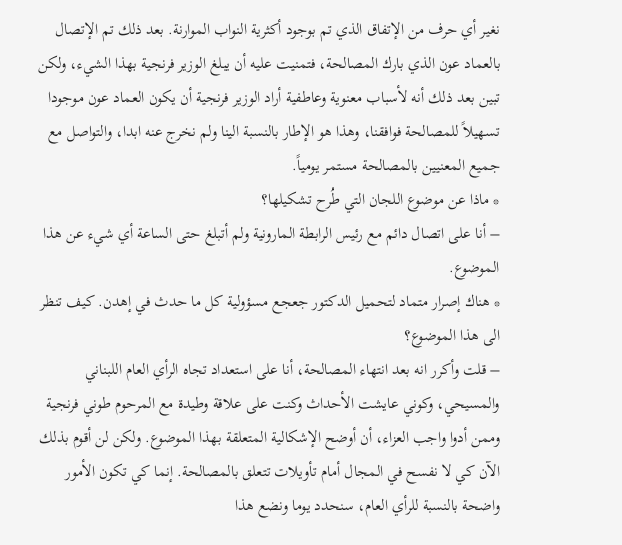نغير أي حرف من الإتفاق الذي تم بوجود أكثرية النواب الموارنة. بعد ذلك تم الإتصال بالعماد عون الذي بارك المصالحة، فتمنيت عليه أن يبلغ الوزير فرنجية بهذا الشيء، ولكن تبين بعد ذلك أنه لأسباب معنوية وعاطفية أراد الوزير فرنجية أن يكون العماد عون موجودا تسهيلاً للمصالحة فوافقنا، وهذا هو الإطار بالنسبة الينا ولم نخرج عنه ابدا، والتواصل مع جميع المعنيين بالمصالحة مستمر يومياً.
* ماذا عن موضوع اللجان التي طُرح تشكيلها؟
– أنا على اتصال دائم مع رئيس الرابطة المارونية ولم أتبلغ حتى الساعة أي شيء عن هذا الموضوع.
* هناك إصرار متماد لتحميل الدكتور جعجع مسؤولية كل ما حدث في إهدن. كيف تنظر الى هذا الموضوع؟
– قلت وأكرر انه بعد انتهاء المصالحة، أنا على استعداد تجاه الرأي العام اللبناني والمسيحي، وكوني عايشت الأحداث وكنت على علاقة وطيدة مع المرحوم طوني فرنجية وممن أدوا واجب العزاء، أن أوضح الإشكالية المتعلقة بهذا الموضوع. ولكن لن أقوم بذلك الآن كي لا نفسح في المجال أمام تأويلات تتعلق بالمصالحة. إنما كي تكون الأمور واضحة بالنسبة للرأي العام، سنحدد يوما ونضع هذا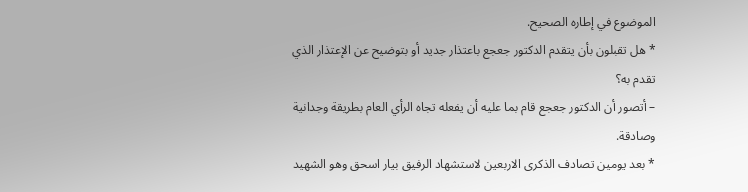الموضوع في إطاره الصحيح.
* هل تقبلون بأن يتقدم الدكتور جعجع باعتذار جديد أو بتوضيح عن الإعتذار الذي تقدم به؟
– أتصور أن الدكتور جعجع قام بما عليه أن يفعله تجاه الرأي العام بطريقة وجدانية وصادقة.
* بعد يومين تصادف الذكرى الاربعين لاستشهاد الرفيق بيار اسحق وهو الشهيد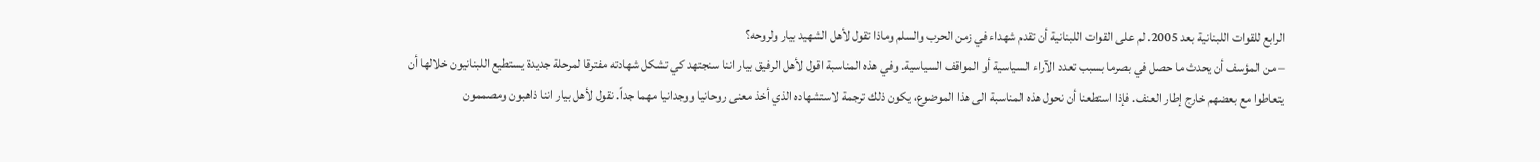الرابع للقوات اللبنانية بعد 2005. لم على القوات اللبنانية أن تقدم شهداء في زمن الحرب والسلم وماذا تقول لأهل الشهيد بيار ولروحه؟
– من المؤسف أن يحدث ما حصل في بصرما بسبب تعدد الآراء السياسية أو المواقف السياسية. وفي هذه المناسبة اقول لأهل الرفيق بيار اننا سنجتهد كي تشكل شهادته مفترقا لمرحلة جديدة يستطيع اللبنانيون خلالها أن يتعاطوا مع بعضهم خارج إطار العنف. فإذا استطعنا أن نحول هذه المناسبة الى هذا الموضوع، يكون ذلك ترجمة لاستشهاده الذي أخذ معنى روحانيا ووجدانيا مهما جداً. نقول لأهل بيار اننا ذاهبون ومصممون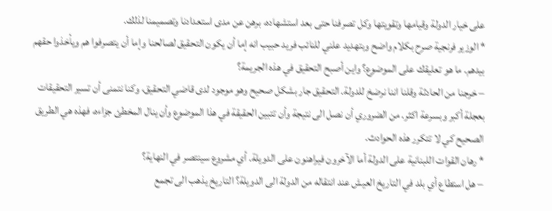على خيار الدولة وقيامها وتقويتها وكل تصرفنا حتى بعد استشهاده، برهن عن مدى استعدادنا وتصميمنا لذلك.
* الوزير فرنجية صرح بكلام واضح وبتهديد علني للنائب فريد حبيب انه إما أن يكون التحقيق لصالحنا وإما أن يتصرفوا هم ويأخذوا حقهم بيدهم. ما هو تعليقك على الموضوع؟ واين أصبح التحقيق في هذه الجريمة؟
– خرجنا من الحادثة وقلنا اننا نرضخ للدولة. التحقيق جار بشكل صحيح وهو موجود لدى قاضي التحقيق، وكنا نتمنى أن تسير التحقيقات بعجلة أكبر وبسرعة اكثر. من الضروري أن نصل الى نتيجة وأن تتبين الحقيقة في هذا الموضوع وأن ينال المخطئ جزاءه، فهذه هي الطريق الصحيح كي لا تتكرر هذه الحوادث.
* رهان القوات اللبنانية على الدولة أما الآخرون فيراهنون على الدويلة. أي مشروع سينتصر في النهاية؟
– هل استطاع أي بلد في التاريخ العيش عند انتقاله من الدولة الى الدويلة؟ التاريخ يذهب الى تجمع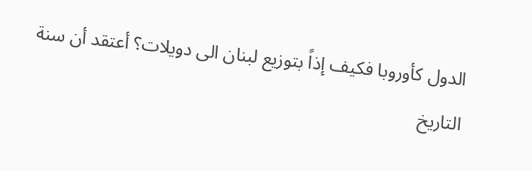الدول كأوروبا فكيف إذاً بتوزيع لبنان الى دويلات؟ أعتقد أن سنة التاريخ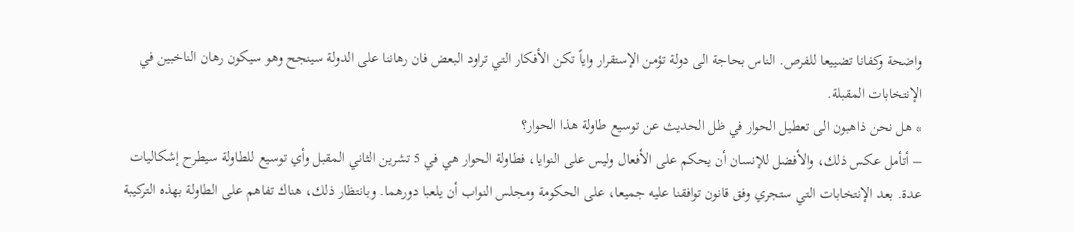واضحة وكفانا تضييعا للفرص. الناس بحاجة الى دولة تؤمن الإستقرار واياً تكن الأفكار التي تراود البعض فان رهاننا على الدولة سينجح وهو سيكون رهان الناخبين في الإنتخابات المقبلة.
* هل نحن ذاهبون الى تعطيل الحوار في ظل الحديث عن توسيع طاولة هذا الحوار؟
– أتأمل عكس ذلك، والأفضل للإنسان أن يحكم على الأفعال وليس على النوايا، فطاولة الحوار هي في 5 تشرين الثاني المقبل وأي توسيع للطاولة سيطرح إشكاليات عدة. بعد الإنتخابات التي ستجري وفق قانون توافقنا عليه جميعا، على الحكومة ومجلس النواب أن يلعبا دورهما. وبانتظار ذلك، هناك تفاهم على الطاولة بهذه التركيبة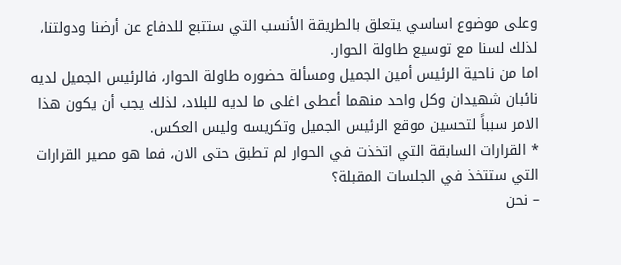وعلى موضوع اساسي يتعلق بالطريقة الأنسب التي ستتبع للدفاع عن أرضنا ودولتنا، لذلك لسنا مع توسيع طاولة الحوار.
اما من ناحية الرئيس أمين الجميل ومسألة حضوره طاولة الحوار، فالرئيس الجميل لديه نائبان شهيدان وكل واحد منهما أعطى اغلى ما لديه للبلاد، لذلك يجب أن يكون هذا الامر سبباً لتحسين موقع الرئيس الجميل وتكريسه وليس العكس.
* القرارات السابقة التي اتخذت في الحوار لم تطبق حتى الان، فما هو مصير القرارات التي ستتخذ في الجلسات المقبلة؟
– نحن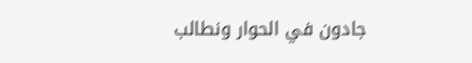جادون في الحوار ونطالب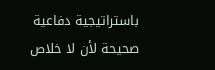باستراتيجية دفاعية صحيحة لأن لا خلاص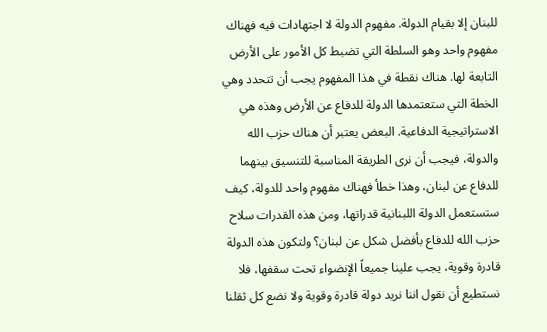للبنان إلا بقيام الدولة. مفهوم الدولة لا اجتهادات فيه فهناك مفهوم واحد وهو السلطة التي تضبط كل الأمور على الأرض التابعة لها. هناك نقطة في هذا المفهوم يجب أن تتحدد وهي الخطة التي ستعتمدها الدولة للدفاع عن الأرض وهذه هي الاستراتيجية الدفاعية. البعض يعتبر أن هناك حزب الله والدولة، فيجب أن نرى الطريقة المناسبة للتنسيق بينهما للدفاع عن لبنان، وهذا خطأ فهناك مفهوم واحد للدولة، كيف ستستعمل الدولة اللبنانية قدراتها، ومن هذه القدرات سلاح حزب الله للدفاع بأفضل شكل عن لبنان؟ ولتكون هذه الدولة قادرة وقوية، يجب علينا جميعاً الإنضواء تحت سقفها، فلا نستطيع أن نقول اننا نريد دولة قادرة وقوية ولا نضع كل ثقلنا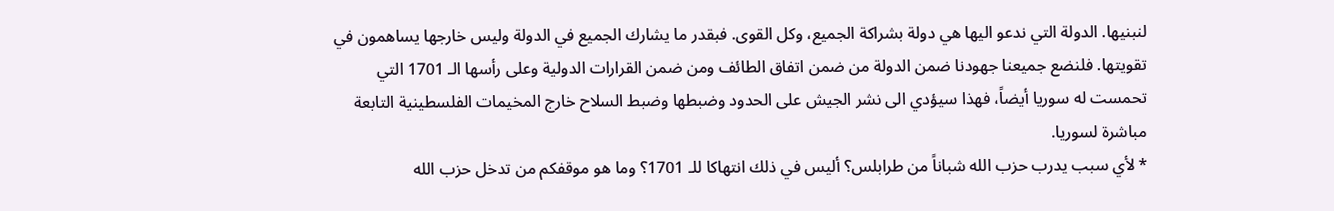لنبنيها. الدولة التي ندعو اليها هي دولة بشراكة الجميع، وكل القوى. فبقدر ما يشارك الجميع في الدولة وليس خارجها يساهمون في تقويتها. فلنضع جميعنا جهودنا ضمن الدولة من ضمن اتفاق الطائف ومن ضمن القرارات الدولية وعلى رأسها الـ 1701 التي تحمست له سوريا أيضاً، فهذا سيؤدي الى نشر الجيش على الحدود وضبطها وضبط السلاح خارج المخيمات الفلسطينية التابعة مباشرة لسوريا.
* لأي سبب يدرب حزب الله شباناً من طرابلس؟ أليس في ذلك انتهاكا للـ 1701؟ وما هو موقفكم من تدخل حزب الله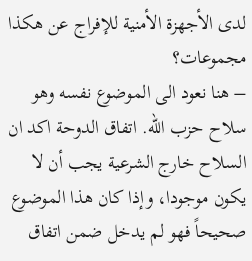لدى الأجهزة الأمنية للإفراج عن هكذا مجموعات؟
– هنا نعود الى الموضوع نفسه وهو سلاح حزب الله. اتفاق الدوحة اكد ان السلاح خارج الشرعية يجب أن لا يكون موجودا، وإذا كان هذا الموضوع صحيحاً فهو لم يدخل ضمن اتفاق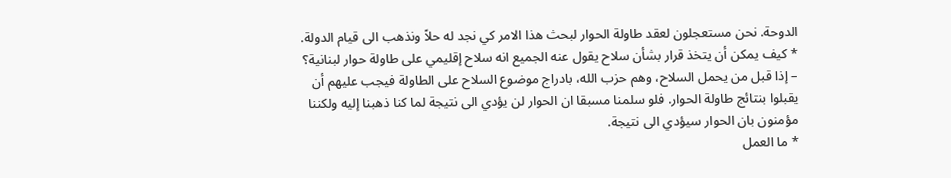الدوحة. نحن مستعجلون لعقد طاولة الحوار لبحث هذا الامر كي نجد له حلاً ونذهب الى قيام الدولة.
* كيف يمكن أن يتخذ قرار بشأن سلاح يقول عنه الجميع انه سلاح إقليمي على طاولة حوار لبنانية؟
– إذا قبل من يحمل السلاح، وهم حزب الله، بادراج موضوع السلاح على الطاولة فيجب عليهم أن يقبلوا بنتائج طاولة الحوار. فلو سلمنا مسبقا ان الحوار لن يؤدي الى نتيجة لما كنا ذهبنا إليه ولكننا مؤمنون بان الحوار سيؤدي الى نتيجة.
* ما العمل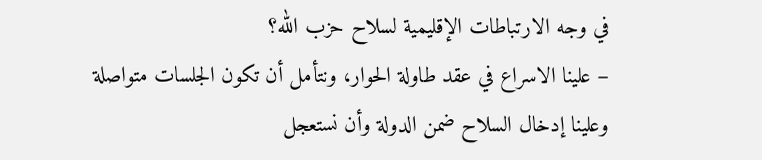في وجه الارتباطات الإقليمية لسلاح حزب الله؟
– علينا الاسراع في عقد طاولة الحوار، ونتأمل أن تكون الجلسات متواصلة وعلينا إدخال السلاح ضمن الدولة وأن نستعجل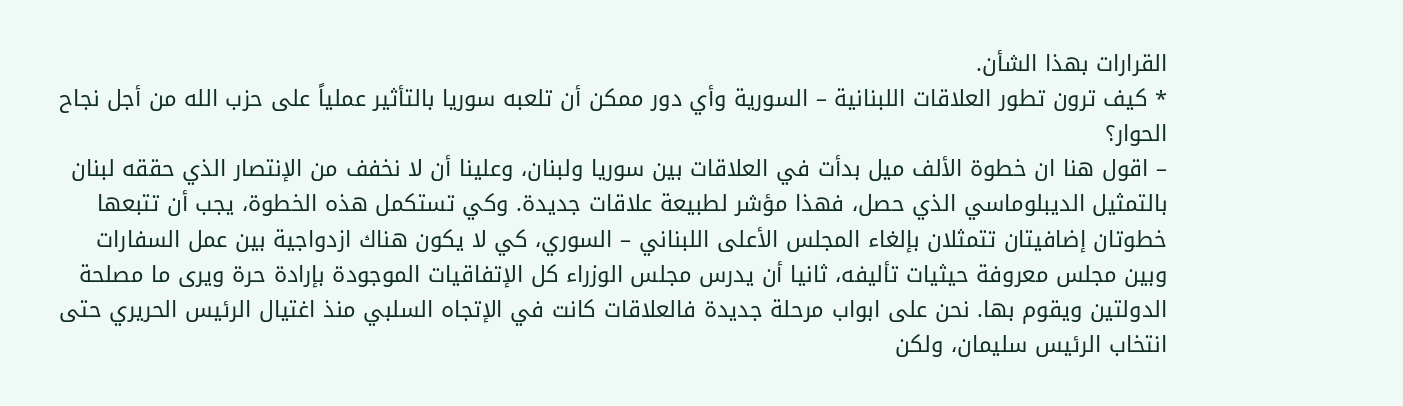القرارات بهذا الشأن.
* كيف ترون تطور العلاقات اللبنانية – السورية وأي دور ممكن أن تلعبه سوريا بالتأثير عملياً على حزب الله من أجل نجاح الحوار؟
– اقول هنا ان خطوة الألف ميل بدأت في العلاقات بين سوريا ولبنان، وعلينا أن لا نخفف من الإنتصار الذي حققه لبنان بالتمثيل الديبلوماسي الذي حصل، فهذا مؤشر لطبيعة علاقات جديدة. وكي تستكمل هذه الخطوة، يجب أن تتبعها خطوتان إضافيتان تتمثلان بإلغاء المجلس الأعلى اللبناني – السوري، كي لا يكون هناك ازدواجية بين عمل السفارات وبين مجلس معروفة حيثيات تأليفه، ثانيا أن يدرس مجلس الوزراء كل الإتفاقيات الموجودة بإرادة حرة ويرى ما مصلحة الدولتين ويقوم بها. نحن على ابواب مرحلة جديدة فالعلاقات كانت في الإتجاه السلبي منذ اغتيال الرئيس الحريري حتى انتخاب الرئيس سليمان، ولكن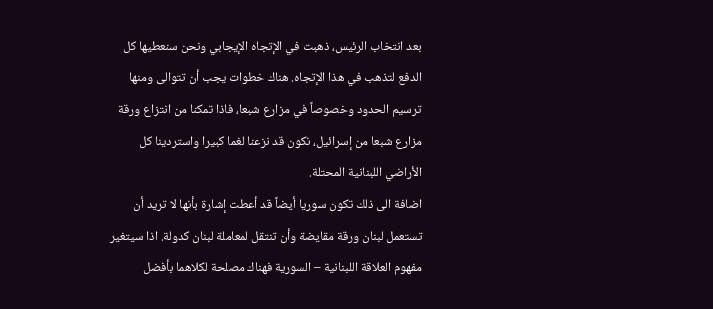بعد انتخاب الرئيس، ذهبت في الإتجاه الإيجابي ونحن سنعطيها كل الدفع لتذهب في هذا الإتجاه. هناك خطوات يجب أن تتوالى ومنها ترسيم الحدود وخصوصاً في مزارع شبعا، فاذا تمكنا من انتزاع ورقة مزارع شبعا من إسرائيل، نكون قد نزعنا لغما كبيرا واستردينا كل الأراضي اللبنانية المحتلة.
اضافة الى ذلك تكون سوريا أيضاً قد أعطت إشارة بأنها لا تريد أن تستعمل لبنان ورقة مقايضة وأن تنتقل لمعاملة لبنان كدولة. اذا سيتغير مفهوم العلاقة اللبنانية – السورية فهناك مصلحة لكلاهما بأفضل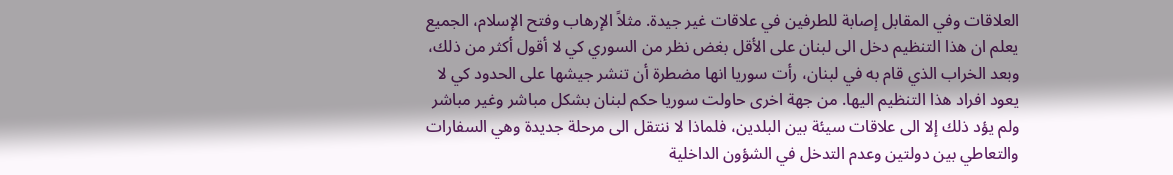العلاقات وفي المقابل إصابة للطرفين في علاقات غير جيدة. مثلاً الإرهاب وفتح الإسلام، الجميع يعلم ان هذا التنظيم دخل الى لبنان على الأقل بغض نظر من السوري كي لا أقول أكثر من ذلك، وبعد الخراب الذي قام به في لبنان، رأت سوريا انها مضطرة أن تنشر جيشها على الحدود كي لا يعود افراد هذا التنظيم اليها. من جهة اخرى حاولت سوريا حكم لبنان بشكل مباشر وغير مباشر ولم يؤد ذلك إلا الى علاقات سيئة بين البلدين، فلماذا لا ننتقل الى مرحلة جديدة وهي السفارات والتعاطي بين دولتين وعدم التدخل في الشؤون الداخلية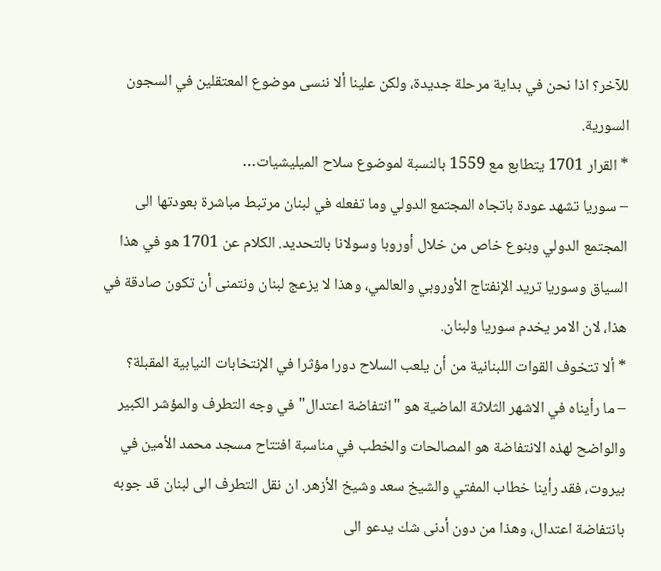للآخر؟ اذا نحن في بداية مرحلة جديدة، ولكن علينا ألا ننسى موضوع المعتقلين في السجون السورية.
* القرار 1701 يتطابع مع 1559 بالنسبة لموضوع سلاح الميليشيات…
– سوريا تشهد عودة باتجاه المجتمع الدولي وما تفعله في لبنان مرتبط مباشرة بعودتها الى المجتمع الدولي وبنوع خاص من خلال أوروبا وسولانا بالتحديد. الكلام عن 1701 هو في هذا السياق وسوريا تريد الإنفتاج الأوروبي والعالمي، وهذا لا يزعج لبنان ونتمنى أن تكون صادقة في هذا، لان الامر يخدم سوريا ولبنان.
* ألا تتخوف القوات اللبنانية من أن يلعب السلاح دورا مؤثرا في الإنتخابات النيابية المقبلة؟
– ما رأيناه في الاشهر الثلاثة الماضية هو "انتفاضة اعتدال" في وجه التطرف والمؤشر الكبير والواضح لهذه الانتفاضة هو المصالحات والخطب في مناسبة افتتاح مسجد محمد الأمين في بيروت، فقد رأينا خطاب المفتي والشيخ سعد وشيخ الأزهر. ان نقل التطرف الى لبنان قد جوبه بانتفاضة اعتدال، وهذا من دون أدنى شك يدعو الى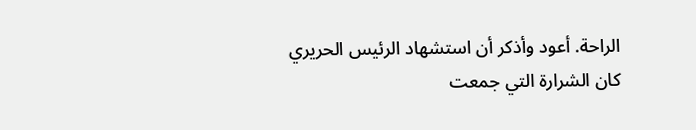الراحة. أعود وأذكر أن استشهاد الرئيس الحريري كان الشرارة التي جمعت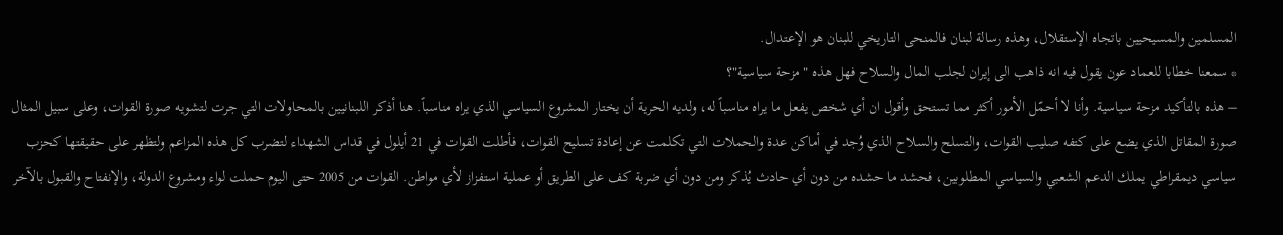المسلمين والمسيحيين باتجاه الإستقلال، وهذه رسالة لبنان فالمنحى التاريخي للبنان هو الإعتدال.
* سمعنا خطابا للعماد عون يقول فيه انه ذاهب الى إيران لجلب المال والسلاح فهل هذه "مزحة سياسية"؟
– هذه بالتأكيد مزحة سياسية. وأنا لا أحمّل الأمور أكثر مما تستحق وأقول ان أي شخص يفعل ما يراه مناسباً له، ولديه الحرية أن يختار المشروع السياسي الذي يراه مناسباً. هنا أذكر اللبنانيين بالمحاولات التي جرت لتشويه صورة القوات، وعلى سبيل المثال صورة المقاتل الذي يضع على كتفه صليب القوات، والتسلح والسلاح الذي وُجد في أماكن عدة والحملات التي تكلمت عن إعادة تسليح القوات، فأطلت القوات في 21 أيلول في قداس الشهداء لتضرب كل هذه المزاعم ولتظهر على حقيقتها كحزب سياسي ديمقراطي يملك الدعم الشعبي والسياسي المطلوبين، فحشد ما حشده من دون أي حادث يُذكر ومن دون أي ضربة كف على الطريق أو عملية استفزاز لأي مواطن. القوات من 2005 حتى اليوم حملت لواء ومشروع الدولة، والإنفتاح والقبول بالآخر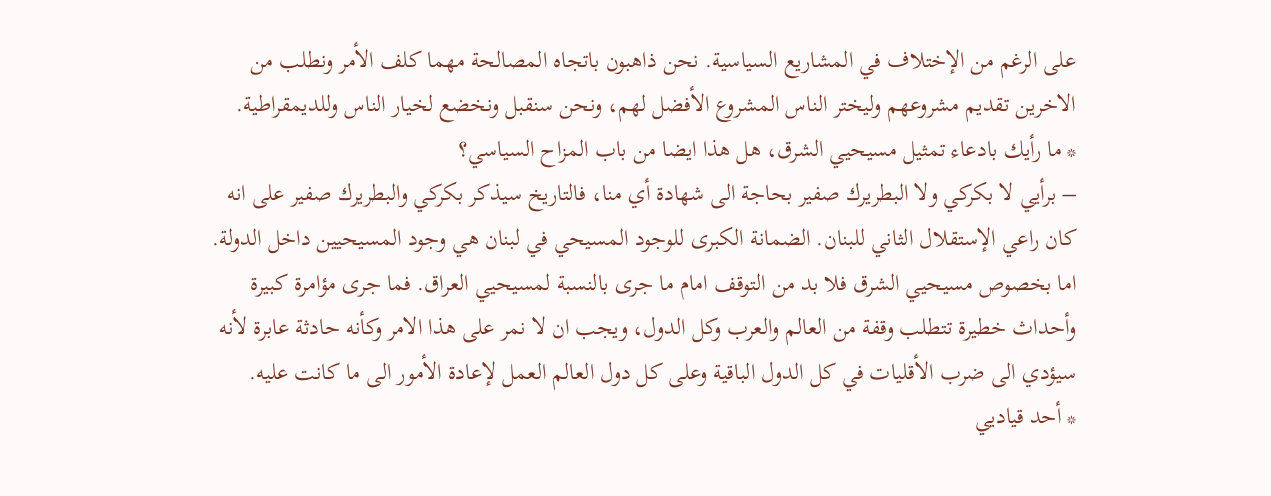على الرغم من الإختلاف في المشاريع السياسية. نحن ذاهبون باتجاه المصالحة مهما كلف الأمر ونطلب من الاخرين تقديم مشروعهم وليختر الناس المشروع الأفضل لهم، ونحن سنقبل ونخضع لخيار الناس وللديمقراطية.
* ما رأيك بادعاء تمثيل مسيحيي الشرق، هل هذا ايضا من باب المزاح السياسي؟
– برأيي لا بكركي ولا البطريرك صفير بحاجة الى شهادة أي منا، فالتاريخ سيذكر بكركي والبطريرك صفير على انه كان راعي الإستقلال الثاني للبنان. الضمانة الكبرى للوجود المسيحي في لبنان هي وجود المسيحيين داخل الدولة. اما بخصوص مسيحيي الشرق فلا بد من التوقف امام ما جرى بالنسبة لمسيحيي العراق. فما جرى مؤامرة كبيرة وأحداث خطيرة تتطلب وقفة من العالم والعرب وكل الدول، ويجب ان لا نمر على هذا الامر وكأنه حادثة عابرة لأنه سيؤدي الى ضرب الأقليات في كل الدول الباقية وعلى كل دول العالم العمل لإعادة الأمور الى ما كانت عليه.
* أحد قياديي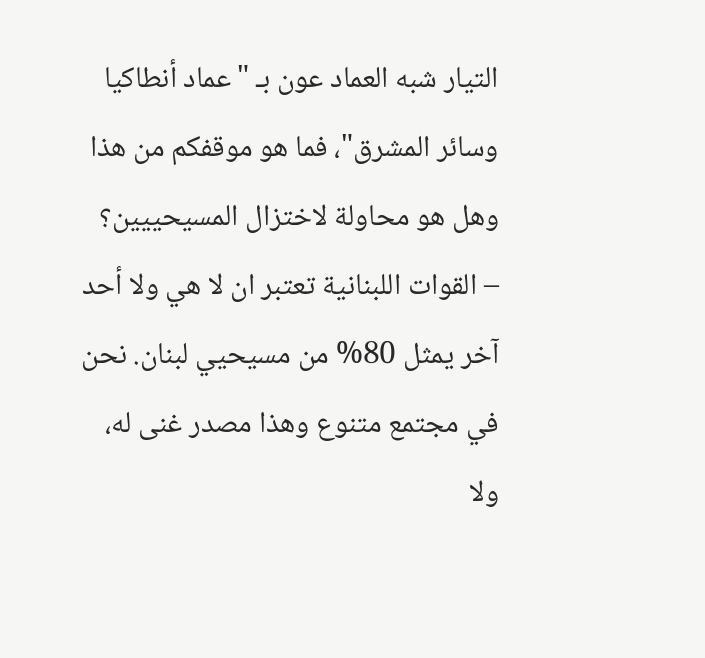التيار شبه العماد عون بـ "عماد أنطاكيا وسائر المشرق"، فما هو موقفكم من هذا وهل هو محاولة لاختزال المسيحييين؟
– القوات اللبنانية تعتبر ان لا هي ولا أحد آخر يمثل 80% من مسيحيي لبنان. نحن في مجتمع متنوع وهذا مصدر غنى له، ولا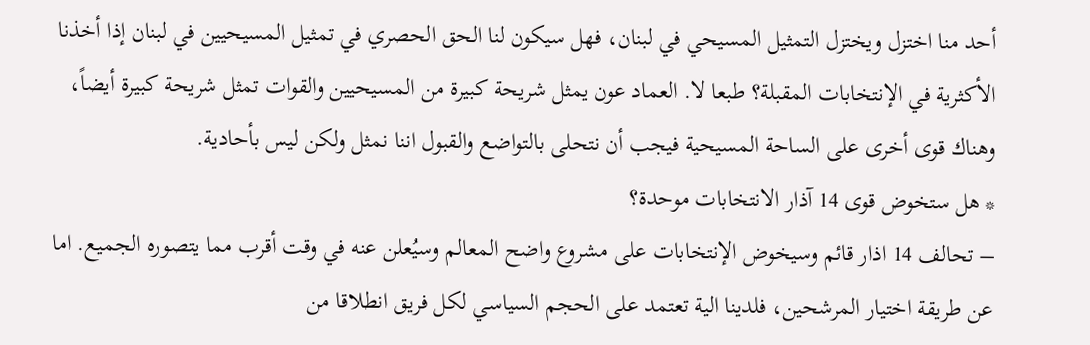أحد منا اختزل ويختزل التمثيل المسيحي في لبنان، فهل سيكون لنا الحق الحصري في تمثيل المسيحيين في لبنان إذا أخذنا الأكثرية في الإنتخابات المقبلة؟ طبعا لا. العماد عون يمثل شريحة كبيرة من المسيحيين والقوات تمثل شريحة كبيرة أيضاً، وهناك قوى أخرى على الساحة المسيحية فيجب أن نتحلى بالتواضع والقبول اننا نمثل ولكن ليس بأحادية.
* هل ستخوض قوى 14 آذار الانتخابات موحدة؟
– تحالف 14 اذار قائم وسيخوض الإنتخابات على مشروع واضح المعالم وسيُعلن عنه في وقت أقرب مما يتصوره الجميع. اما عن طريقة اختيار المرشحين، فلدينا الية تعتمد على الحجم السياسي لكل فريق انطلاقا من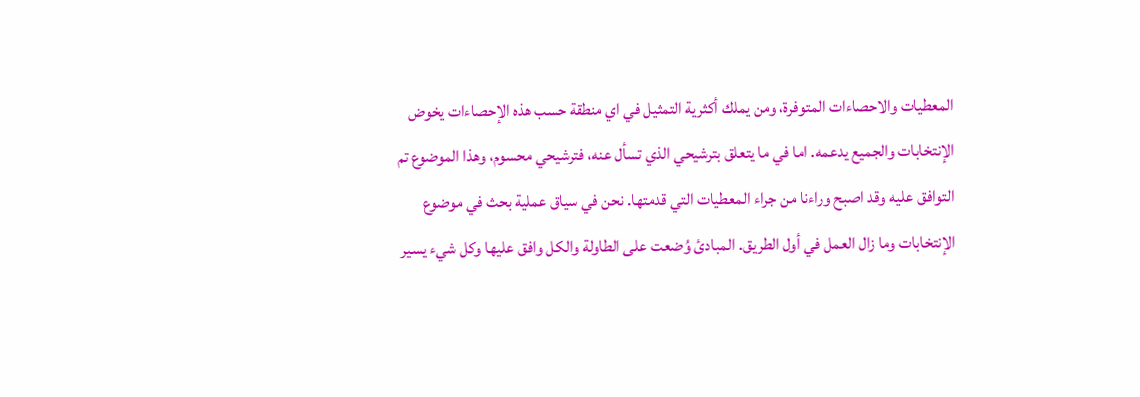المعطيات والاحصاءات المتوفرة، ومن يملك أكثرية التمثيل في اي منطقة حسب هذه الإحصاءات يخوض الإنتخابات والجميع يدعمه. اما في ما يتعلق بترشيحي الذي تسأل عنه، فترشيحي محسوم، وهذا الموضوع تم التوافق عليه وقد اصبح وراءنا من جراء المعطيات التي قدمتها. نحن في سياق عملية بحث في موضوع الإنتخابات وما زال العمل في أول الطريق. المبادئ وُضعت على الطاولة والكل وافق عليها وكل شيء يسير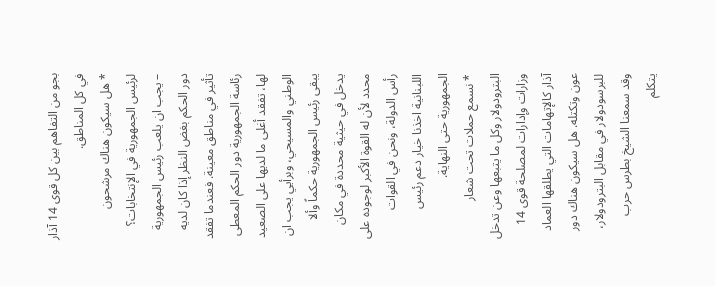بجو من التفاهم بين كل قوى 14 آذار في كل المناطق.
* هل سيكون هناك مرشحون لرئيس الجمهورية في الإنتخابات؟
– يجب ان يلعب رئيس الجمهورية دور الحكم بغض النظر إذا كان لديه تأثير في مناطق معينة. فعندما تفقد رئاسة الجمهورية دور الحكم المعطى لها، تفقد أغلى ما لديها على الصعيد الوطني والمسيحي، وبرأيي يجب ان يبقى رئيس الجمهورية حكماً وألا يدخل في حيثية محددة في مكان محدد لأن له القوة الأكبر لوجوده على رأس الدولة، ونحن في القوات اللبنانية اخذنا خيار دعم رئيس الجمهورية حتى النهاية.
* نسمع حملات تحت شعار البترودولار وكل ما يتبعها وعن تدخل وزارات وإدارات لمصلحة قوى 14 آذار كالإتهامات التي يطلقها العماد عون وتكتله. هل سيكون هناك دور للبرسودولار في مقابل البترودولار، وقد سمعنا الشيخ بطرس حرب يتكلم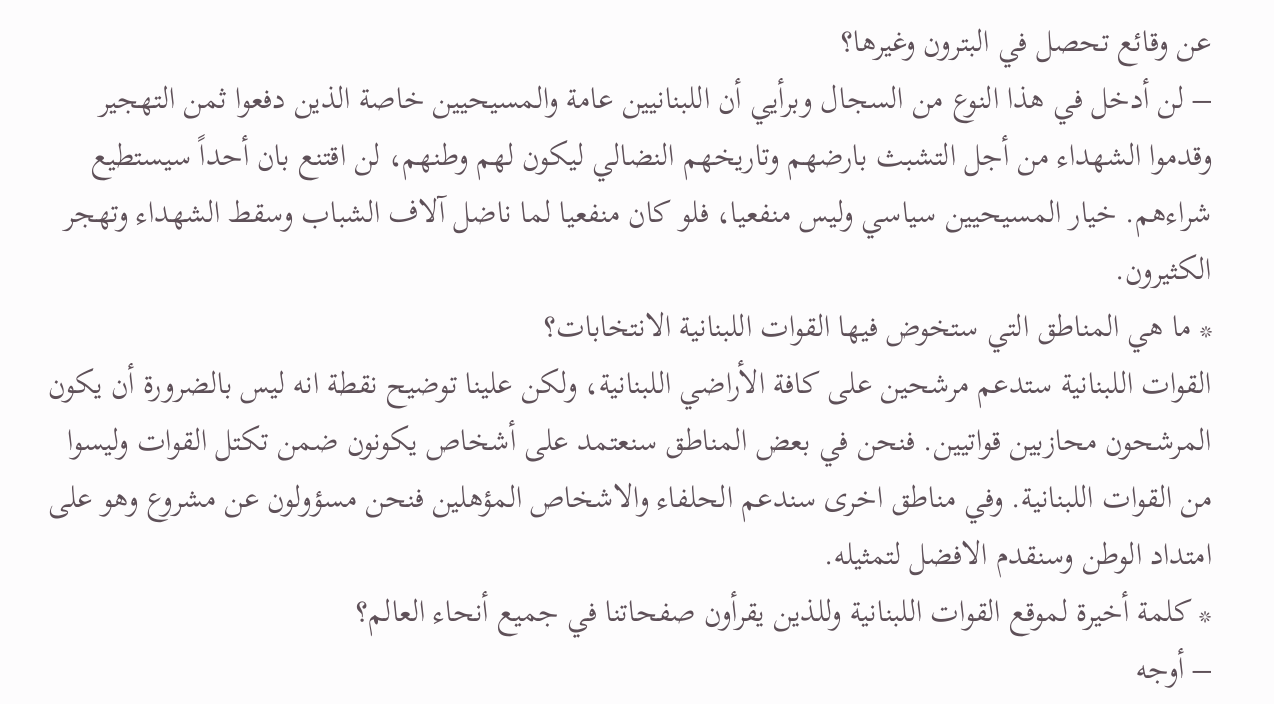عن وقائع تحصل في البترون وغيرها؟
– لن أدخل في هذا النوع من السجال وبرأيي أن اللبنانيين عامة والمسيحيين خاصة الذين دفعوا ثمن التهجير وقدموا الشهداء من أجل التشبث بارضهم وتاريخهم النضالي ليكون لهم وطنهم، لن اقتنع بان أحداً سيستطيع شراءهم. خيار المسيحيين سياسي وليس منفعيا، فلو كان منفعيا لما ناضل آلاف الشباب وسقط الشهداء وتهجر الكثيرون.
* ما هي المناطق التي ستخوض فيها القوات اللبنانية الانتخابات؟
القوات اللبنانية ستدعم مرشحين على كافة الأراضي اللبنانية، ولكن علينا توضيح نقطة انه ليس بالضرورة أن يكون المرشحون محازبين قواتيين. فنحن في بعض المناطق سنعتمد على أشخاص يكونون ضمن تكتل القوات وليسوا من القوات اللبنانية. وفي مناطق اخرى سندعم الحلفاء والاشخاص المؤهلين فنحن مسؤولون عن مشروع وهو على امتداد الوطن وسنقدم الافضل لتمثيله.
* كلمة أخيرة لموقع القوات اللبنانية وللذين يقرأون صفحاتنا في جميع أنحاء العالم؟
– أوجه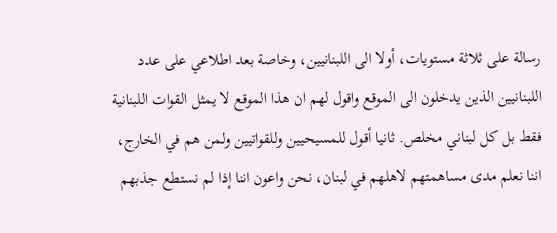رسالة على ثلاثة مستويات، أولا الى اللبنانيين، وخاصة بعد اطلاعي على عدد اللبنانيين الذين يدخلون الى الموقع واقول لهم ان هذا الموقع لا يمثل القوات اللبنانية فقط بل كل لبناني مخلص. ثانيا أقول للمسيحيين وللقواتيين ولمن هم في الخارج، اننا نعلم مدى مساهمتهم لاهلهم في لبنان، نحن واعون اننا إذا لم نستطع جذبهم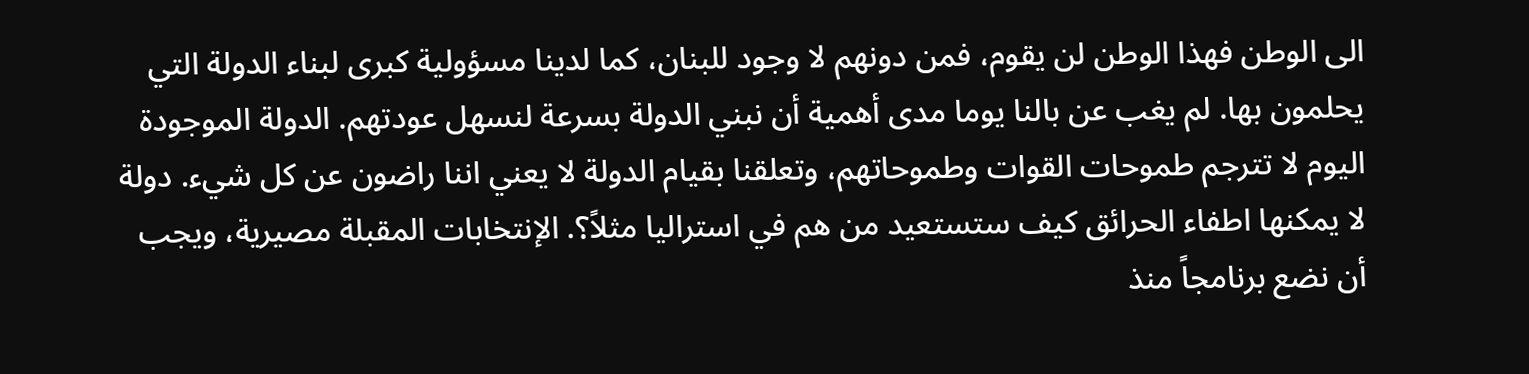الى الوطن فهذا الوطن لن يقوم، فمن دونهم لا وجود للبنان، كما لدينا مسؤولية كبرى لبناء الدولة التي يحلمون بها. لم يغب عن بالنا يوما مدى أهمية أن نبني الدولة بسرعة لنسهل عودتهم. الدولة الموجودة اليوم لا تترجم طموحات القوات وطموحاتهم، وتعلقنا بقيام الدولة لا يعني اننا راضون عن كل شيء. دولة لا يمكنها اطفاء الحرائق كيف ستستعيد من هم في استراليا مثلاً؟. الإنتخابات المقبلة مصيرية، ويجب أن نضع برنامجاً منذ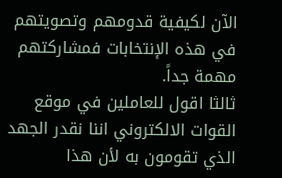الآن لكيفية قدومهم وتصويتهم في هذه الإنتخابات فمشاركتهم مهمة جداً.
ثالثا اقول للعاملين في موقع القوات الالكتروني اننا نقدر الجهد الذي تقومون به لأن هذا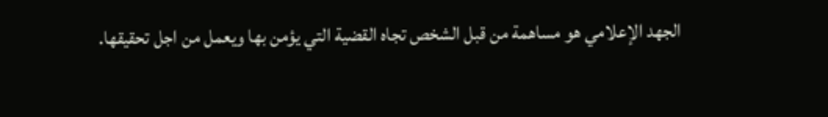الجهد الإعلامي هو مساهمة من قبل الشخص تجاه القضية التي يؤمن بها ويعمل من اجل تحقيقها.